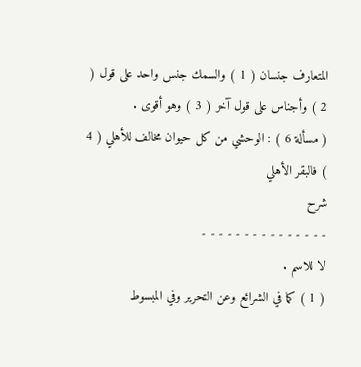المتعارف جنسان ( 1 ) والسمك جنس واحد على قول ( 2 ) وأجناس على قول آخر ( 3 ) وهو أقوى .
( مسألة 6 ) : الوحشي من كل حيوان مخالف للأهلي ( 4 ) فالبقر الأهلي
شرح
- - - - - - - - - - - - - - -
لا للاسم .
( 1 ) كما في الشرائع وعن التحرير وفي المبسوط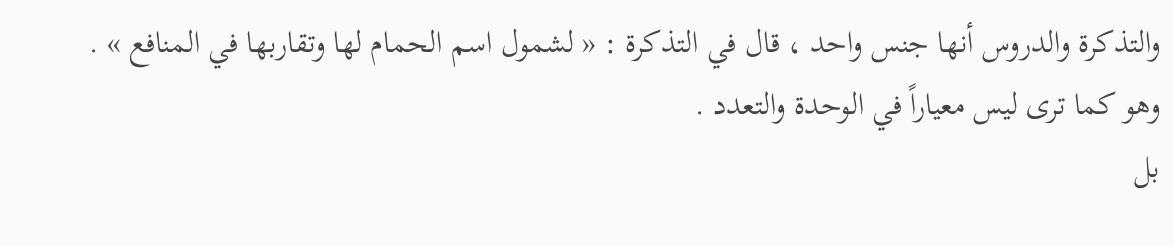والتذكرة والدروس أنها جنس واحد ، قال في التذكرة : « لشمول اسم الحمام لها وتقاربها في المنافع » .
وهو كما ترى ليس معياراً في الوحدة والتعدد .
بل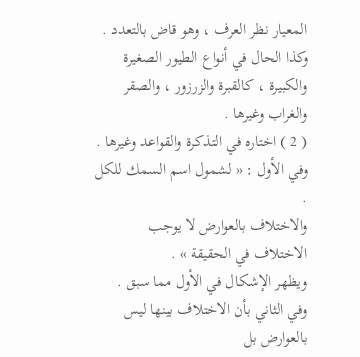المعيار نظر العرف ، وهو قاض بالتعدد .
وكذا الحال في أنواع الطيور الصغيرة والكبيرة ، كالقبرة والزرزور ، والصقر والغراب وغيرها .
( 2 ) اختاره في التذكرة والقواعد وغيرها .
وفي الأول : « لشمول اسم السمك للكل .
والاختلاف بالعوارض لا يوجب الاختلاف في الحقيقة » .
ويظهر الإشكال في الأول مما سبق .
وفي الثاني بأن الاختلاف بينها ليس بالعوارض بل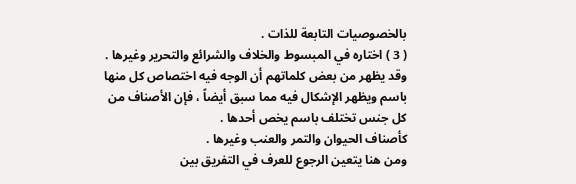بالخصوصيات التابعة للذات .
( 3 ) اختاره في المبسوط والخلاف والشرائع والتحرير وغيرها .
وقد يظهر من بعض كلماتهم أن الوجه فيه اختصاص كل منها باسم ويظهر الإشكال فيه مما سبق أيضاً ، فإن الأصناف من كل جنس تختلف باسم يخص أحدها .
كأصناف الحيوان والتمر والعنب وغيرها .
ومن هنا يتعين الرجوع للعرف في التفريق بين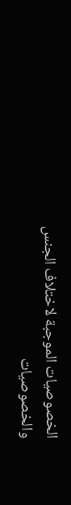الخصوصيات الموجبة لاختلاف الجنس والخصوصيات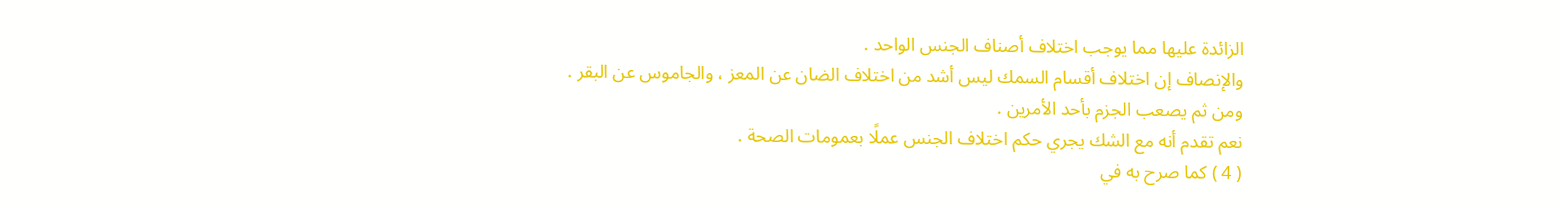الزائدة عليها مما يوجب اختلاف أصناف الجنس الواحد .
والإنصاف إن اختلاف أقسام السمك ليس أشد من اختلاف الضان عن المعز ، والجاموس عن البقر .
ومن ثم يصعب الجزم بأحد الأمرين .
نعم تقدم أنه مع الشك يجري حكم اختلاف الجنس عملًا بعمومات الصحة .
( 4 ) كما صرح به في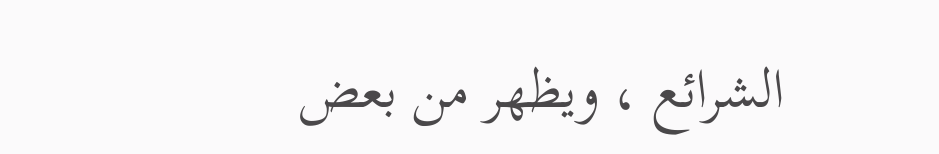الشرائع ، ويظهر من بعض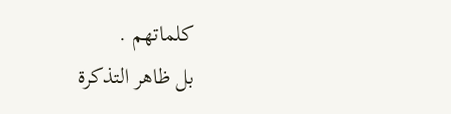كلماتهم .
بل ظاهر التذكرة